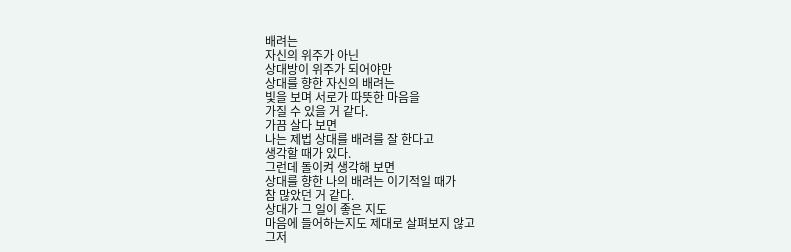배려는
자신의 위주가 아닌
상대방이 위주가 되어야만
상대를 향한 자신의 배려는
빛을 보며 서로가 따뜻한 마음을
가질 수 있을 거 같다.
가끔 살다 보면
나는 제법 상대를 배려를 잘 한다고
생각할 때가 있다.
그런데 돌이켜 생각해 보면
상대를 향한 나의 배려는 이기적일 때가
참 많았던 거 같다.
상대가 그 일이 좋은 지도
마음에 들어하는지도 제대로 살펴보지 않고
그저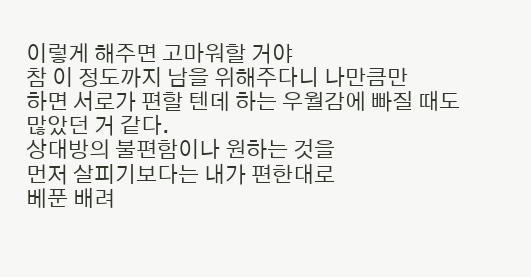이렇게 해주면 고마워할 거야
참 이 정도까지 남을 위해주다니 나만큼만
하면 서로가 편할 텐데 하는 우월감에 빠질 때도
많았던 거 같다.
상대방의 불편함이나 원하는 것을
먼저 살피기보다는 내가 편한대로
베푼 배려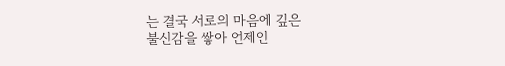는 결국 서로의 마음에 깊은
불신감을 쌓아 언제인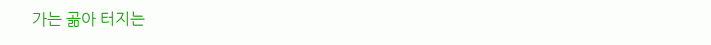가는 곪아 터지는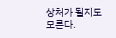상처가 될지도 모른다.